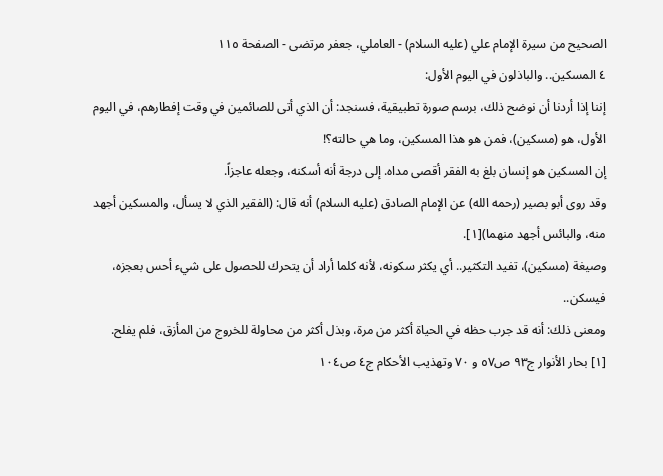الصحيح من سيرة الإمام علي (عليه السلام) - العاملي، جعفر مرتضى - الصفحة ١١٥
٤ المسكين.. والباذلون في اليوم الأول:
إننا إذا أردنا أن نوضح ذلك، برسم صورة تطبيقية، فسنجد: أن الذي أتى للصائمين في وقت إفطارهم، في اليوم الأول، هو (مسكين)، فمن هو هذا المسكين، وما هي حالته؟!
إن المسكين هو إنسان بلغ به الفقر أقصى مداه. إلى درجة أنه أسكنه، وجعله عاجزاً.
وقد روى أبو بصير (رحمه الله) عن الإمام الصادق (عليه السلام) أنه قال: (الفقير الذي لا يسأل، والمسكين أجهد منه، والبائس أجهد منهما)[١].
وصيغة (مسكين)، تفيد التكثير.. أي يكثر سكونه، لأنه كلما أراد أن يتحرك للحصول على شيء أحس بعجزه، فيسكن..
ومعنى ذلك: أنه قد جرب حظه في الحياة أكثر من مرة، وبذل أكثر من محاولة للخروج من المأزق، فلم يفلح.
[١] بحار الأنوار ج٩٣ ص٥٧ و ٧٠ وتهذيب الأحكام ج٤ ص١٠٤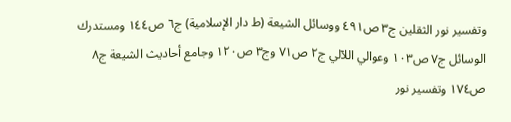وتفسير نور الثقلين ج٣ ص٤٩١ ووسائل الشيعة (ط دار الإسلامية) ج٦ ص١٤٤ ومستدرك الوسائل ج٧ ص١٠٣ وعوالي اللآلي ج٢ ص٧١ وج٣ ص١٢٠ وجامع أحاديث الشيعة ج٨ ص١٧٤ وتفسير نور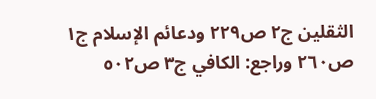الثقلين ج٢ ص٢٢٩ ودعائم الإسلام ج١ ص٢٦٠ وراجع: الكافي ج٣ ص٥٠٢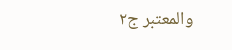والمعتبر ج٢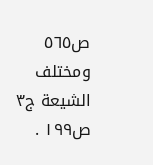ص٥٦٥ ومختلف الشيعة ج٣ ص١٩٩ .